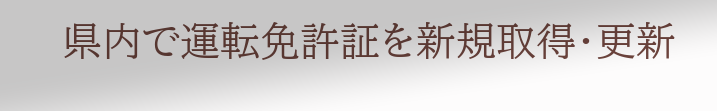県内で運転免許証を新規取得・更新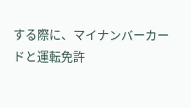する際に、マイナンバーカードと運転免許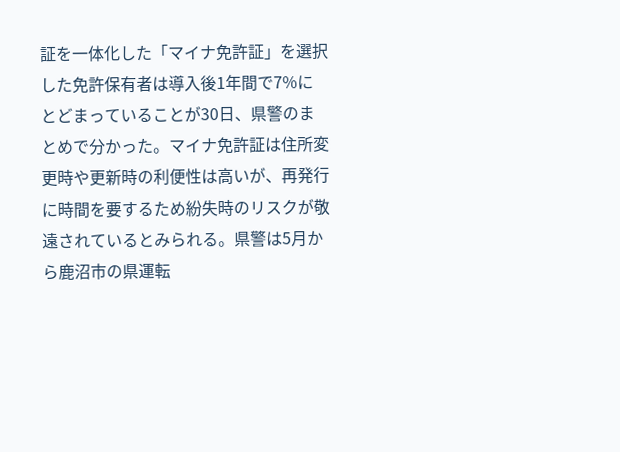証を一体化した「マイナ免許証」を選択した免許保有者は導入後1年間で7%にとどまっていることが30日、県警のまとめで分かった。マイナ免許証は住所変更時や更新時の利便性は高いが、再発行に時間を要するため紛失時のリスクが敬遠されているとみられる。県警は5月から鹿沼市の県運転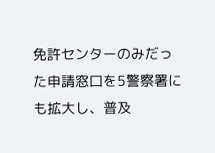免許センターのみだった申請窓口を5警察署にも拡大し、普及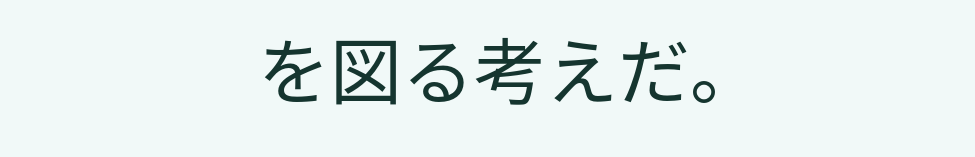を図る考えだ。